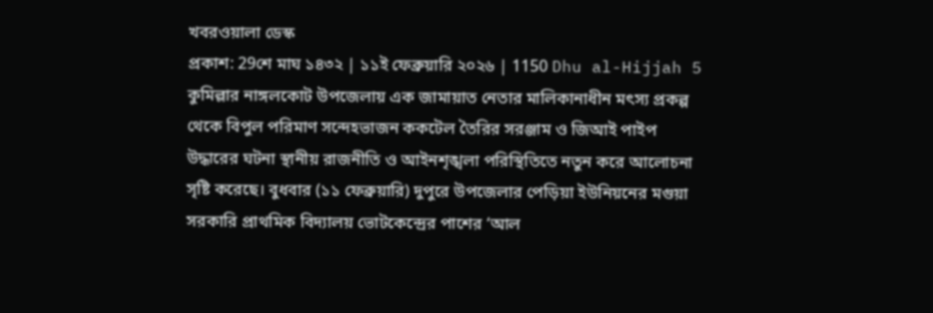খবরওয়ালা ডেস্ক
প্রকাশ: 29শে মাঘ ১৪৩২ | ১১ই ফেব্রুয়ারি ২০২৬ | 1150 Dhu al-Hijjah 5
কুমিল্লার নাঙ্গলকোট উপজেলায় এক জামায়াত নেতার মালিকানাধীন মৎস্য প্রকল্প থেকে বিপুল পরিমাণ সন্দেহভাজন ককটেল তৈরির সরঞ্জাম ও জিআই পাইপ উদ্ধারের ঘটনা স্থানীয় রাজনীতি ও আইনশৃঙ্খলা পরিস্থিতিতে নতুন করে আলোচনা সৃষ্টি করেছে। বুধবার (১১ ফেব্রুয়ারি) দুপুরে উপজেলার পেড়িয়া ইউনিয়নের মগুয়া সরকারি প্রাথমিক বিদ্যালয় ভোটকেন্দ্রের পাশের ‘আল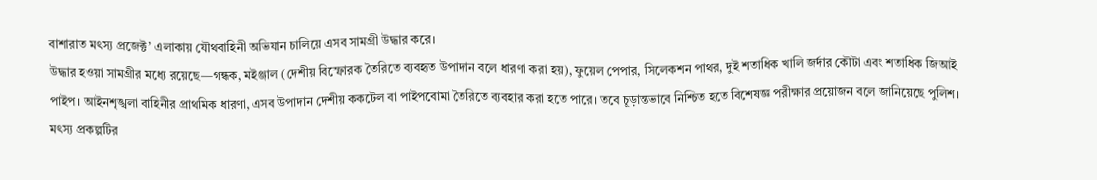বাশারাত মৎস্য প্রজেক্ট’ এলাকায় যৌথবাহিনী অভিযান চালিয়ে এসব সামগ্রী উদ্ধার করে।
উদ্ধার হওয়া সামগ্রীর মধ্যে রয়েছে—গন্ধক, মইঞ্জাল (দেশীয় বিস্ফোরক তৈরিতে ব্যবহৃত উপাদান বলে ধারণা করা হয়), ফুয়েল পেপার, সিলেকশন পাথর, দুই শতাধিক খালি জর্দার কৌটা এবং শতাধিক জিআই পাইপ। আইনশৃঙ্খলা বাহিনীর প্রাথমিক ধারণা, এসব উপাদান দেশীয় ককটেল বা পাইপবোমা তৈরিতে ব্যবহার করা হতে পারে। তবে চূড়ান্তভাবে নিশ্চিত হতে বিশেষজ্ঞ পরীক্ষার প্রয়োজন বলে জানিয়েছে পুলিশ।
মৎস্য প্রকল্পটির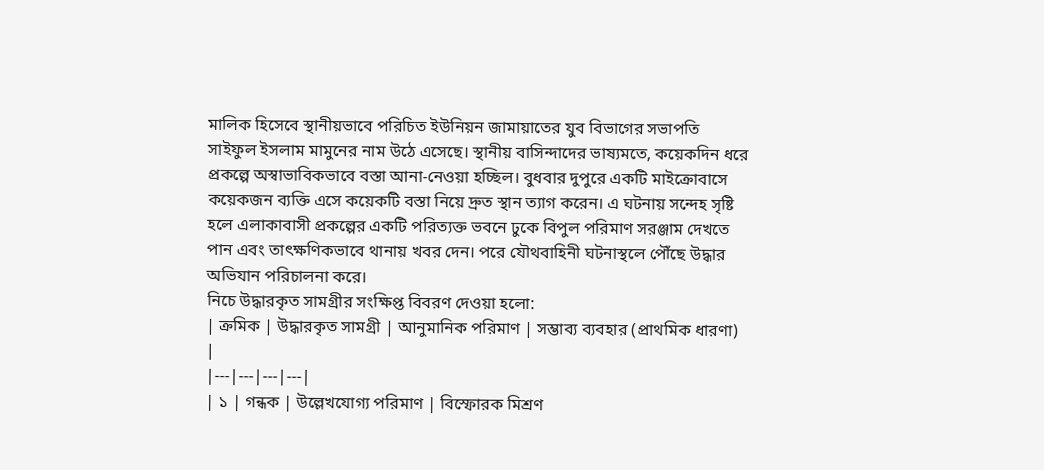মালিক হিসেবে স্থানীয়ভাবে পরিচিত ইউনিয়ন জামায়াতের যুব বিভাগের সভাপতি সাইফুল ইসলাম মামুনের নাম উঠে এসেছে। স্থানীয় বাসিন্দাদের ভাষ্যমতে, কয়েকদিন ধরে প্রকল্পে অস্বাভাবিকভাবে বস্তা আনা-নেওয়া হচ্ছিল। বুধবার দুপুরে একটি মাইক্রোবাসে কয়েকজন ব্যক্তি এসে কয়েকটি বস্তা নিয়ে দ্রুত স্থান ত্যাগ করেন। এ ঘটনায় সন্দেহ সৃষ্টি হলে এলাকাবাসী প্রকল্পের একটি পরিত্যক্ত ভবনে ঢুকে বিপুল পরিমাণ সরঞ্জাম দেখতে পান এবং তাৎক্ষণিকভাবে থানায় খবর দেন। পরে যৌথবাহিনী ঘটনাস্থলে পৌঁছে উদ্ধার অভিযান পরিচালনা করে।
নিচে উদ্ধারকৃত সামগ্রীর সংক্ষিপ্ত বিবরণ দেওয়া হলো:
| ক্রমিক | উদ্ধারকৃত সামগ্রী | আনুমানিক পরিমাণ | সম্ভাব্য ব্যবহার (প্রাথমিক ধারণা) |
|---|---|---|---|
| ১ | গন্ধক | উল্লেখযোগ্য পরিমাণ | বিস্ফোরক মিশ্রণ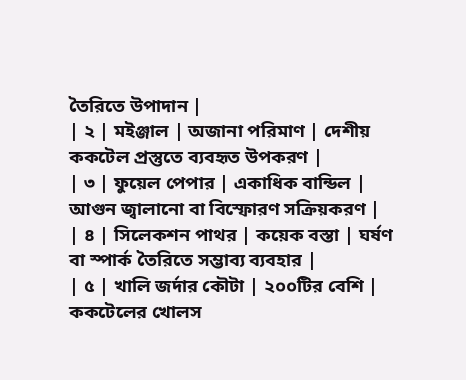তৈরিতে উপাদান |
| ২ | মইঞ্জাল | অজানা পরিমাণ | দেশীয় ককটেল প্রস্তুতে ব্যবহৃত উপকরণ |
| ৩ | ফুয়েল পেপার | একাধিক বান্ডিল | আগুন জ্বালানো বা বিস্ফোরণ সক্রিয়করণ |
| ৪ | সিলেকশন পাথর | কয়েক বস্তা | ঘর্ষণ বা স্পার্ক তৈরিতে সম্ভাব্য ব্যবহার |
| ৫ | খালি জর্দার কৌটা | ২০০টির বেশি | ককটেলের খোলস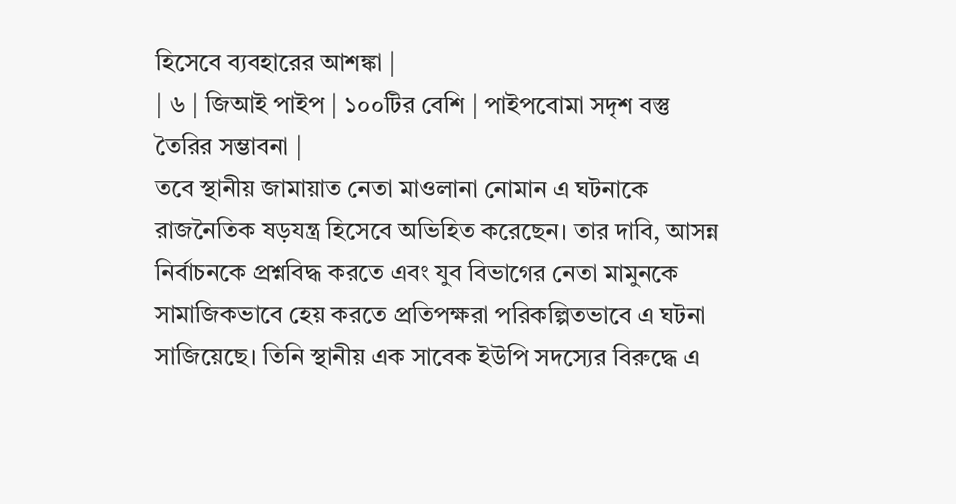হিসেবে ব্যবহারের আশঙ্কা |
| ৬ | জিআই পাইপ | ১০০টির বেশি | পাইপবোমা সদৃশ বস্তু তৈরির সম্ভাবনা |
তবে স্থানীয় জামায়াত নেতা মাওলানা নোমান এ ঘটনাকে রাজনৈতিক ষড়যন্ত্র হিসেবে অভিহিত করেছেন। তার দাবি, আসন্ন নির্বাচনকে প্রশ্নবিদ্ধ করতে এবং যুব বিভাগের নেতা মামুনকে সামাজিকভাবে হেয় করতে প্রতিপক্ষরা পরিকল্পিতভাবে এ ঘটনা সাজিয়েছে। তিনি স্থানীয় এক সাবেক ইউপি সদস্যের বিরুদ্ধে এ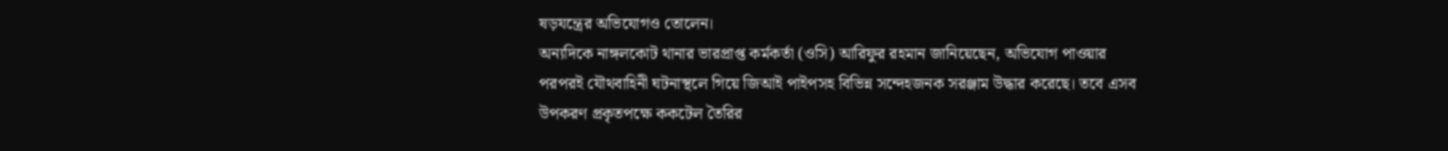ষড়যন্ত্রের অভিযোগও তোলেন।
অন্যদিকে নাঙ্গলকোট থানার ভারপ্রাপ্ত কর্মকর্তা (ওসি) আরিফুর রহমান জানিয়েছেন, অভিযোগ পাওয়ার পরপরই যৌথবাহিনী ঘটনাস্থলে গিয়ে জিআই পাইপসহ বিভিন্ন সন্দেহজনক সরঞ্জাম উদ্ধার করেছে। তবে এসব উপকরণ প্রকৃতপক্ষে ককটেল তৈরির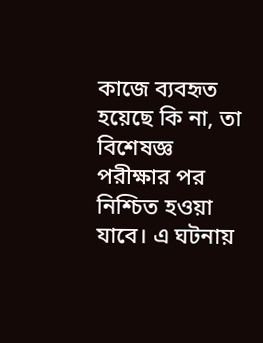কাজে ব্যবহৃত হয়েছে কি না, তা বিশেষজ্ঞ পরীক্ষার পর নিশ্চিত হওয়া যাবে। এ ঘটনায়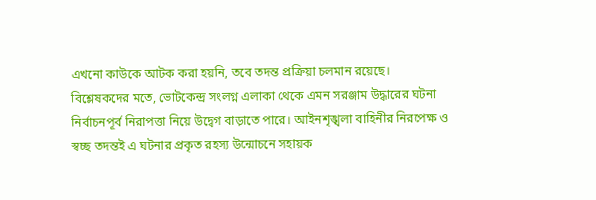এখনো কাউকে আটক করা হয়নি, তবে তদন্ত প্রক্রিয়া চলমান রয়েছে।
বিশ্লেষকদের মতে, ভোটকেন্দ্র সংলগ্ন এলাকা থেকে এমন সরঞ্জাম উদ্ধারের ঘটনা নির্বাচনপূর্ব নিরাপত্তা নিয়ে উদ্বেগ বাড়াতে পারে। আইনশৃঙ্খলা বাহিনীর নিরপেক্ষ ও স্বচ্ছ তদন্তই এ ঘটনার প্রকৃত রহস্য উন্মোচনে সহায়ক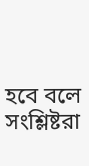হবে বলে সংশ্লিষ্টরা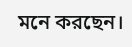মনে করছেন।